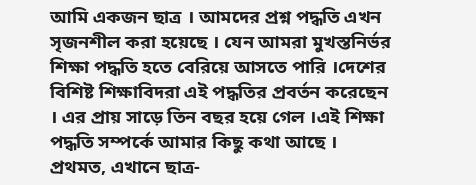আমি একজন ছাত্র । আমদের প্রশ্ন পদ্ধতি এখন সৃজনশীল করা হয়েছে । যেন আমরা মুখস্তনির্ভর শিক্ষা পদ্ধতি হতে বেরিয়ে আসতে পারি ।দেশের বিশিষ্ট শিক্ষাবিদরা এই পদ্ধতির প্রবর্তন করেছেন । এর প্রায় সাড়ে তিন বছর হয়ে গেল ।এই শিক্ষা পদ্ধতি সম্পর্কে আমার কিছু কথা আছে ।
প্রথমত, এখানে ছাত্র-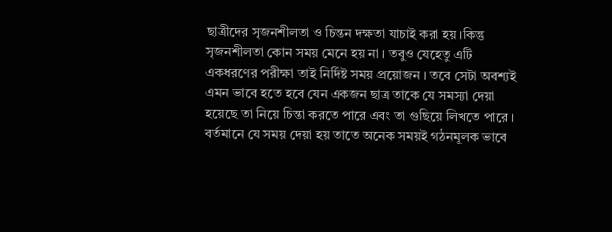ছাত্রীদের সৃজনশীলতা ও চিন্তন দক্ষতা যাচাই করা হয়।কিন্তু সৃজনশীলতা কোন সময় মেনে হয় না । তবুও যেহেতু এটি একধরণের পরীক্ষা তাই নির্দিষ্ট সময় প্রয়োজন । তবে সেটা অবশ্যই এমন ভাবে হতে হবে যেন একজন ছাত্র তাকে যে সমস্যা দেয়া হয়েছে তা নিয়ে চিন্তা করতে পারে এবং তা গুছিয়ে লিখতে পারে । বর্তমানে যে সময় দেয়া হয় তাতে অনেক সময়ই গঠনমূলক ভাবে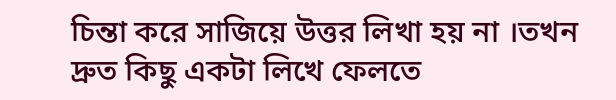চিন্তা করে সাজিয়ে উত্তর লিখা হয় না ।তখন দ্রুত কিছু একটা লিখে ফেলতে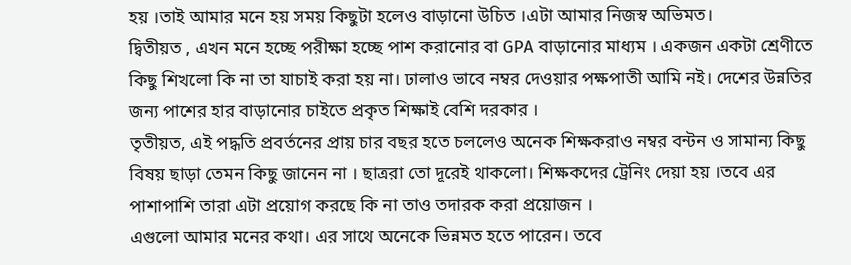হয় ।তাই আমার মনে হয় সময় কিছুটা হলেও বাড়ানো উচিত ।এটা আমার নিজস্ব অভিমত।
দ্বিতীয়ত , এখন মনে হচ্ছে পরীক্ষা হচ্ছে পাশ করানোর বা GPA বাড়ানোর মাধ্যম । একজন একটা শ্রেণীতে কিছু শিখলো কি না তা যাচাই করা হয় না। ঢালাও ভাবে নম্বর দেওয়ার পক্ষপাতী আমি নই। দেশের উন্নতির জন্য পাশের হার বাড়ানোর চাইতে প্রকৃত শিক্ষাই বেশি দরকার ।
তৃতীয়ত, এই পদ্ধতি প্রবর্তনের প্রায় চার বছর হতে চললেও অনেক শিক্ষকরাও নম্বর বন্টন ও সামান্য কিছু বিষয় ছাড়া তেমন কিছু জানেন না । ছাত্ররা তো দূরেই থাকলো। শিক্ষকদের ট্রেনিং দেয়া হয় ।তবে এর পাশাপাশি তারা এটা প্রয়োগ করছে কি না তাও তদারক করা প্রয়োজন ।
এগুলো আমার মনের কথা। এর সাথে অনেকে ভিন্নমত হতে পারেন। তবে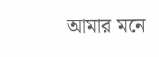আমার মনে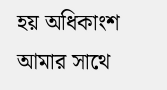হয় অধিকাংশ আমার সাথে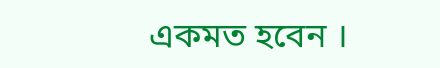একমত হবেন ।